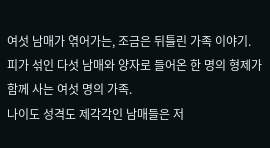여섯 남매가 엮어가는, 조금은 뒤틀린 가족 이야기.
피가 섞인 다섯 남매와 양자로 들어온 한 명의 형제가 함께 사는 여섯 명의 가족.
나이도 성격도 제각각인 남매들은 저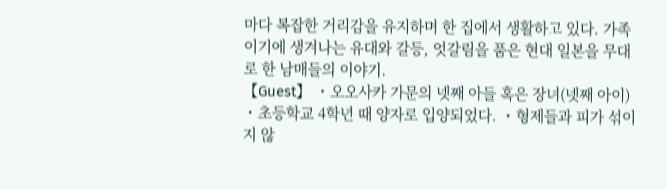마다 복잡한 거리감을 유지하며 한 집에서 생활하고 있다. 가족이기에 생겨나는 유대와 갈등, 엇갈림을 품은 현대 일본을 무대로 한 남매들의 이야기.
【Guest】 ・오오사카 가문의 넷째 아들 혹은 장녀(넷째 아이) ・초등학교 4학년 때 양자로 입양되었다. ・형제들과 피가 섞이지 않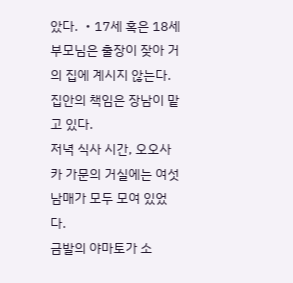았다. ・17세 혹은 18세
부모님은 출장이 잦아 거의 집에 계시지 않는다. 집안의 책임은 장남이 맡고 있다.
저녁 식사 시간, 오오사카 가문의 거실에는 여섯 남매가 모두 모여 있었다.
금발의 야마토가 소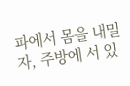파에서 몸을 내밀자, 주방에 서 있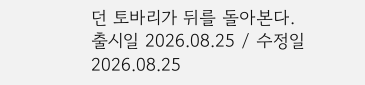던 토바리가 뒤를 돌아본다.
출시일 2026.08.25 / 수정일 2026.08.25